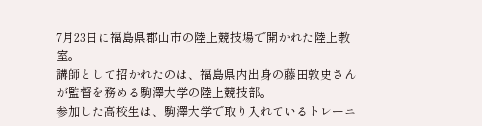7月23日に福島県郡山市の陸上競技場で開かれた陸上教室。
講師として招かれたのは、福島県内出身の藤田敦史さんが監督を務める駒澤大学の陸上競技部。
参加した高校生は、駒澤大学で取り入れているトレーニ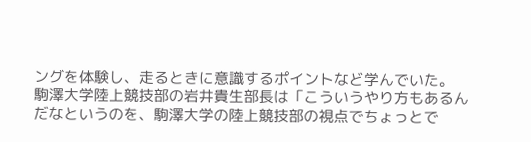ングを体験し、走るときに意識するポイントなど学んでいた。
駒澤大学陸上競技部の岩井貴生部長は「こういうやり方もあるんだなというのを、駒澤大学の陸上競技部の視点でちょっとで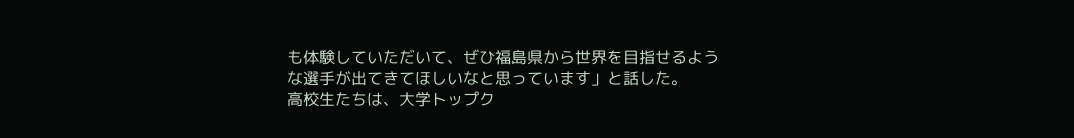も体験していただいて、ぜひ福島県から世界を目指せるような選手が出てきてほしいなと思っています」と話した。
高校生たちは、大学トップク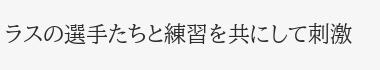ラスの選手たちと練習を共にして刺激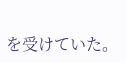を受けていた。